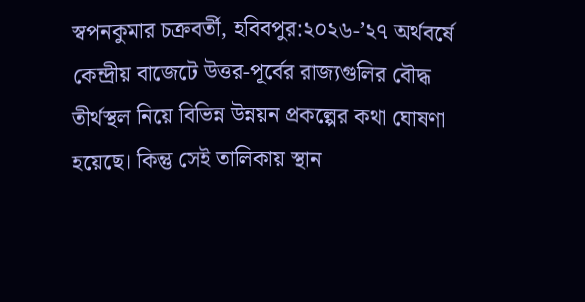স্বপনকুমার চক্রবর্তী, হবিবপুর:২০২৬-’২৭ অর্থবর্ষে কেন্দ্রীয় বাজেটে উত্তর-পূর্বের রাজ্যগুলির বৌদ্ধ তীর্থস্থল নিয়ে বিভিন্ন উন্নয়ন প্রকল্পের কথা ঘোষণা হয়েছে। কিন্তু সেই তালিকায় স্থান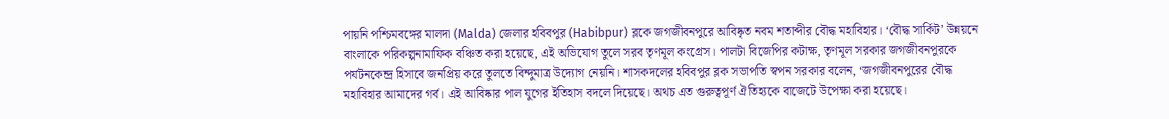পায়নি পশ্চিমবঙ্গের মালদা (Malda) জেলার হবিবপুর (Habibpur) ব্লকে জগজীবনপুরে আবিষ্কৃত নবম শতাব্দীর বৌদ্ধ মহাবিহার। ‘বৌদ্ধ সার্কিট’ উন্নয়নে বাংলাকে পরিকল্পনামাফিক বঞ্চিত করা হয়েছে, এই অভিযোগ তুলে সরব তৃণমূল কংগ্রেস। পালটা বিজেপির কটাক্ষ, তৃণমূল সরকার জগজীবনপুরকে পর্যটনকেন্দ্র হিসাবে জনপ্রিয় করে তুলতে বিন্দুমাত্র উদ্যোগ নেয়নি। শাসকদলের হবিবপুর ব্লক সভাপতি স্বপন সরকার বলেন, ‘জগজীবনপুরের বৌদ্ধ মহাবিহার আমাদের গর্ব। এই আবিষ্কার পাল যুগের ইতিহাস বদলে দিয়েছে। অথচ এত গুরুত্বপূর্ণ ঐতিহ্যকে বাজেটে উপেক্ষা করা হয়েছে।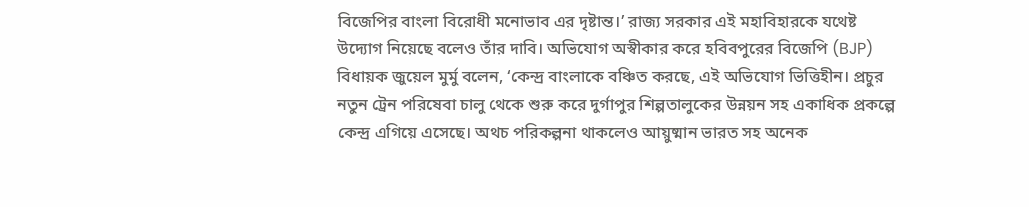বিজেপির বাংলা বিরোধী মনোভাব এর দৃষ্টান্ত।’ রাজ্য সরকার এই মহাবিহারকে যথেষ্ট উদ্যোগ নিয়েছে বলেও তাঁর দাবি। অভিযোগ অস্বীকার করে হবিবপুরের বিজেপি (BJP) বিধায়ক জুয়েল মুর্মু বলেন, ‘কেন্দ্র বাংলাকে বঞ্চিত করছে, এই অভিযোগ ভিত্তিহীন। প্রচুর নতুন ট্রেন পরিষেবা চালু থেকে শুরু করে দুর্গাপুর শিল্পতালুকের উন্নয়ন সহ একাধিক প্রকল্পে কেন্দ্র এগিয়ে এসেছে। অথচ পরিকল্পনা থাকলেও আয়ুষ্মান ভারত সহ অনেক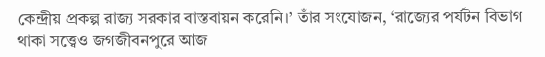কেন্দ্রীয় প্রকল্প রাজ্য সরকার বাস্তবায়ন করেনি।’ তাঁর সংযোজন, ‘রাজ্যের পর্যটন বিভাগ থাকা সত্ত্বেও জগজীবনপুরে আজ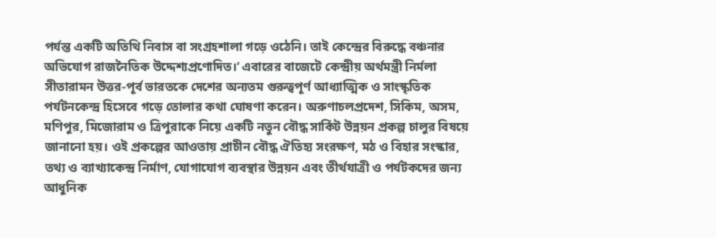পর্যন্ত একটি অতিথি নিবাস বা সংগ্রহশালা গড়ে ওঠেনি। তাই কেন্দ্রের বিরুদ্ধে বঞ্চনার অভিযোগ রাজনৈতিক উদ্দেশ্যপ্রণোদিত।’ এবারের বাজেটে কেন্দ্রীয় অর্থমন্ত্রী নির্মলা সীতারামন উত্তর-পূর্ব ভারতকে দেশের অন্যতম গুরুত্বপূর্ণ আধ্যাত্মিক ও সাংস্কৃতিক পর্যটনকেন্দ্র হিসেবে গড়ে তোলার কথা ঘোষণা করেন। অরুণাচলপ্রদেশ, সিকিম, অসম, মণিপুর, মিজোরাম ও ত্রিপুরাকে নিয়ে একটি নতুন বৌদ্ধ সার্কিট উন্নয়ন প্রকল্প চালুর বিষয়ে জানানো হয়। ওই প্রকল্পের আওতায় প্রাচীন বৌদ্ধ ঐতিহ্য সংরক্ষণ, মঠ ও বিহার সংস্কার, তথ্য ও ব্যাখ্যাকেন্দ্র নির্মাণ, যোগাযোগ ব্যবস্থার উন্নয়ন এবং তীর্থযাত্রী ও পর্যটকদের জন্য আধুনিক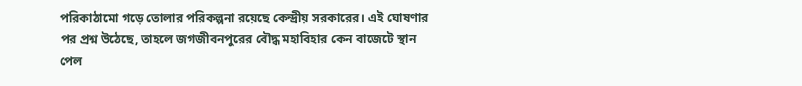পরিকাঠামো গড়ে তোলার পরিকল্পনা রয়েছে কেন্দ্রীয় সরকারের। এই ঘোষণার পর প্রশ্ন উঠেছে, তাহলে জগজীবনপুরের বৌদ্ধ মহাবিহার কেন বাজেটে স্থান পেল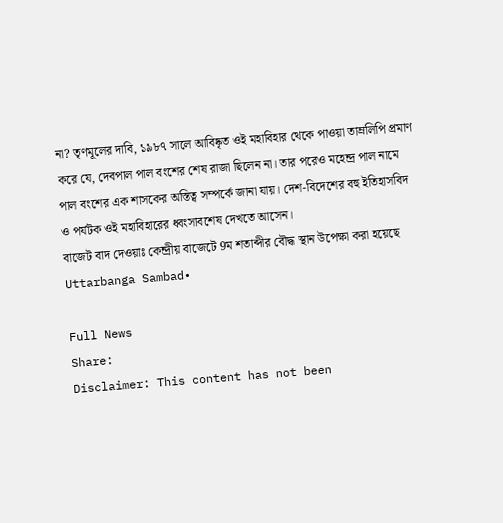না? তৃণমূলের দাবি, ১৯৮৭ সালে আবিষ্কৃত ওই মহাবিহার থেকে পাওয়া তাম্রলিপি প্রমাণ করে যে, দেবপাল পাল বংশের শেষ রাজা ছিলেন না। তার পরেও মহেন্দ্র পাল নামে পাল বংশের এক শাসকের অস্তিত্ব সম্পর্কে জানা যায়। দেশ-বিদেশের বহু ইতিহাসবিদ ও পর্যটক ওই মহাবিহারের ধ্বংসাবশেষ দেখতে আসেন।
বাজেট বাদ দেওয়াঃ কেন্দ্রীয় বাজেটে 9ম শতাব্দীর বৌদ্ধ স্থান উপেক্ষা করা হয়েছে
Uttarbanga Sambad•

Full News
Share:
Disclaimer: This content has not been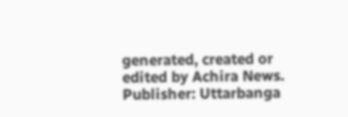generated, created or edited by Achira News.
Publisher: Uttarbanga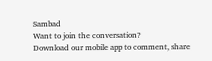Sambad
Want to join the conversation?
Download our mobile app to comment, share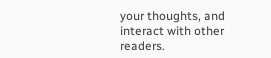your thoughts, and interact with other readers.